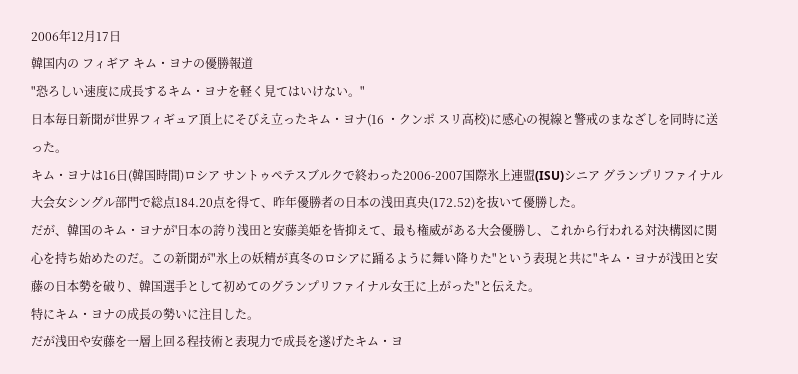2006年12月17日
韓国内の フィギア キム・ヨナの優勝報道
"恐ろしい速度に成長するキム・ヨナを軽く見てはいけない。"
日本毎日新聞が世界フィギュア頂上にそびえ立ったキム・ヨナ(16 ・クンポ スリ高校)に感心の視線と警戒のまなざしを同時に送った。
キム・ヨナは16日(韓国時間)ロシア サントゥペテスブルクで終わった2006-2007国際氷上連盟(ISU)シニア グランプリファイナル大会女シングル部門で総点184.20点を得て、昨年優勝者の日本の浅田真央(172.52)を抜いて優勝した。
だが、韓国のキム・ヨナが'日本の誇り浅田と安藤美姫を皆抑えて、最も権威がある大会優勝し、これから行われる対決構図に関心を持ち始めたのだ。この新聞が"氷上の妖精が真冬のロシアに踊るように舞い降りた"という表現と共に"キム・ヨナが浅田と安藤の日本勢を破り、韓国選手として初めてのグランプリファイナル女王に上がった"と伝えた。
特にキム・ヨナの成長の勢いに注目した。
だが浅田や安藤を一層上回る程技術と表現力で成長を遂げたキム・ヨ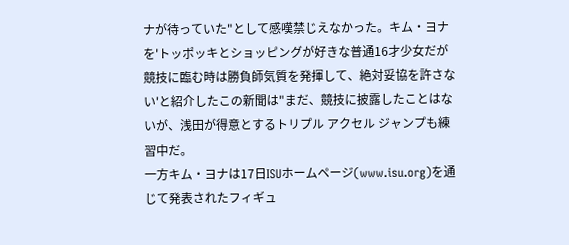ナが待っていた"として感嘆禁じえなかった。キム・ヨナを'トッポッキとショッピングが好きな普通16才少女だが競技に臨む時は勝負師気質を発揮して、絶対妥協を許さない'と紹介したこの新聞は"まだ、競技に披露したことはないが、浅田が得意とするトリプル アクセル ジャンプも練習中だ。
一方キム・ヨナは17日ISUホームページ(www.isu.org)を通じて発表されたフィギュ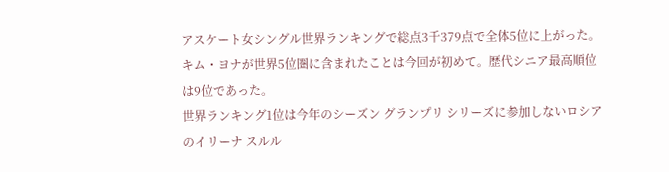アスケート女シングル世界ランキングで総点3千379点で全体5位に上がった。キム・ヨナが世界5位圏に含まれたことは今回が初めて。歴代シニア最高順位は9位であった。
世界ランキング1位は今年のシーズン グランプリ シリーズに参加しないロシアのイリーナ スルル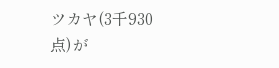ツカヤ(3千930点)が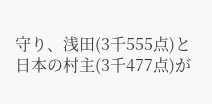守り、浅田(3千555点)と日本の村主(3千477点)が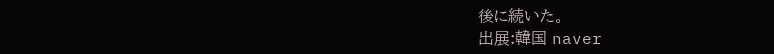後に続いた。
出展:韓国 naver